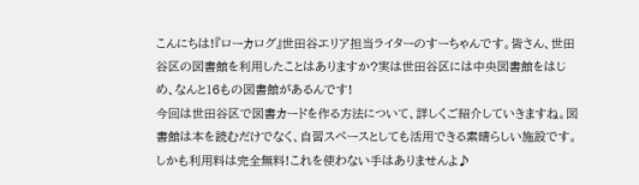こんにちは!『ローカログ』世田谷エリア担当ライターのすーちゃんです。皆さん、世田谷区の図書館を利用したことはありますか?実は世田谷区には中央図書館をはじめ、なんと16もの図書館があるんです!
今回は世田谷区で図書カードを作る方法について、詳しくご紹介していきますね。図書館は本を読むだけでなく、自習スペースとしても活用できる素晴らしい施設です。しかも利用料は完全無料!これを使わない手はありませんよ♪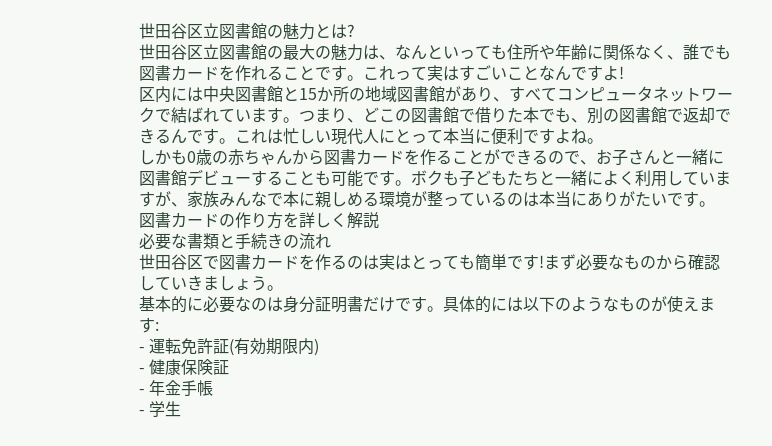世田谷区立図書館の魅力とは?
世田谷区立図書館の最大の魅力は、なんといっても住所や年齢に関係なく、誰でも図書カードを作れることです。これって実はすごいことなんですよ!
区内には中央図書館と15か所の地域図書館があり、すべてコンピュータネットワークで結ばれています。つまり、どこの図書館で借りた本でも、別の図書館で返却できるんです。これは忙しい現代人にとって本当に便利ですよね。
しかも0歳の赤ちゃんから図書カードを作ることができるので、お子さんと一緒に図書館デビューすることも可能です。ボクも子どもたちと一緒によく利用していますが、家族みんなで本に親しめる環境が整っているのは本当にありがたいです。
図書カードの作り方を詳しく解説
必要な書類と手続きの流れ
世田谷区で図書カードを作るのは実はとっても簡単です!まず必要なものから確認していきましょう。
基本的に必要なのは身分証明書だけです。具体的には以下のようなものが使えます:
- 運転免許証(有効期限内)
- 健康保険証
- 年金手帳
- 学生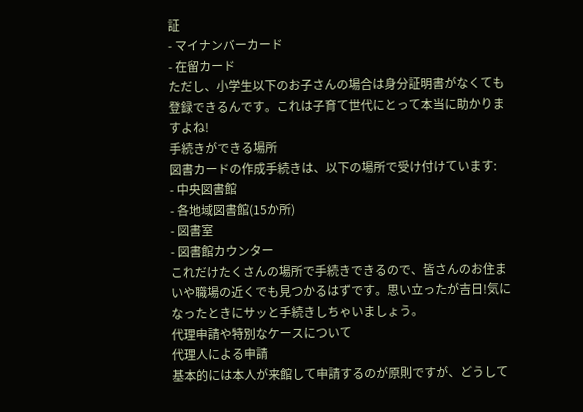証
- マイナンバーカード
- 在留カード
ただし、小学生以下のお子さんの場合は身分証明書がなくても登録できるんです。これは子育て世代にとって本当に助かりますよね!
手続きができる場所
図書カードの作成手続きは、以下の場所で受け付けています:
- 中央図書館
- 各地域図書館(15か所)
- 図書室
- 図書館カウンター
これだけたくさんの場所で手続きできるので、皆さんのお住まいや職場の近くでも見つかるはずです。思い立ったが吉日!気になったときにサッと手続きしちゃいましょう。
代理申請や特別なケースについて
代理人による申請
基本的には本人が来館して申請するのが原則ですが、どうして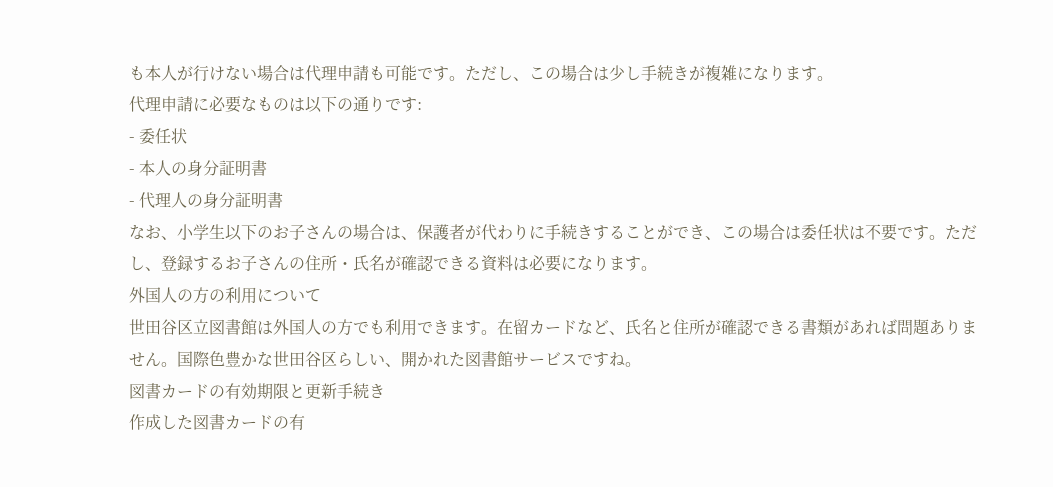も本人が行けない場合は代理申請も可能です。ただし、この場合は少し手続きが複雑になります。
代理申請に必要なものは以下の通りです:
- 委任状
- 本人の身分証明書
- 代理人の身分証明書
なお、小学生以下のお子さんの場合は、保護者が代わりに手続きすることができ、この場合は委任状は不要です。ただし、登録するお子さんの住所・氏名が確認できる資料は必要になります。
外国人の方の利用について
世田谷区立図書館は外国人の方でも利用できます。在留カードなど、氏名と住所が確認できる書類があれば問題ありません。国際色豊かな世田谷区らしい、開かれた図書館サービスですね。
図書カードの有効期限と更新手続き
作成した図書カードの有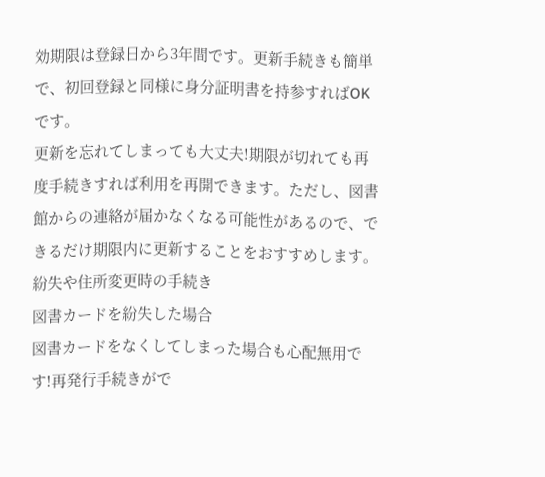効期限は登録日から3年間です。更新手続きも簡単で、初回登録と同様に身分証明書を持参すればOKです。
更新を忘れてしまっても大丈夫!期限が切れても再度手続きすれば利用を再開できます。ただし、図書館からの連絡が届かなくなる可能性があるので、できるだけ期限内に更新することをおすすめします。
紛失や住所変更時の手続き
図書カードを紛失した場合
図書カードをなくしてしまった場合も心配無用です!再発行手続きがで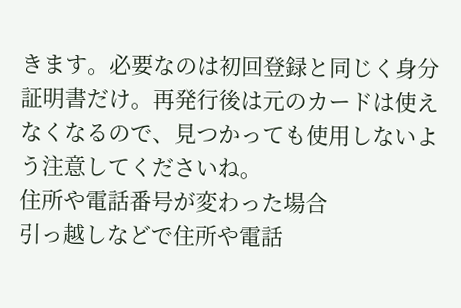きます。必要なのは初回登録と同じく身分証明書だけ。再発行後は元のカードは使えなくなるので、見つかっても使用しないよう注意してくださいね。
住所や電話番号が変わった場合
引っ越しなどで住所や電話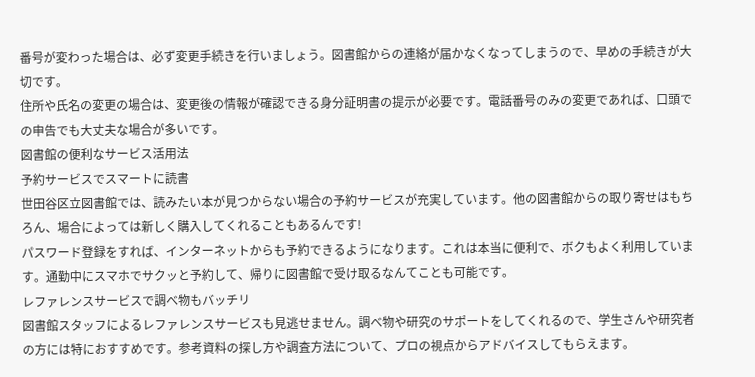番号が変わった場合は、必ず変更手続きを行いましょう。図書館からの連絡が届かなくなってしまうので、早めの手続きが大切です。
住所や氏名の変更の場合は、変更後の情報が確認できる身分証明書の提示が必要です。電話番号のみの変更であれば、口頭での申告でも大丈夫な場合が多いです。
図書館の便利なサービス活用法
予約サービスでスマートに読書
世田谷区立図書館では、読みたい本が見つからない場合の予約サービスが充実しています。他の図書館からの取り寄せはもちろん、場合によっては新しく購入してくれることもあるんです!
パスワード登録をすれば、インターネットからも予約できるようになります。これは本当に便利で、ボクもよく利用しています。通勤中にスマホでサクッと予約して、帰りに図書館で受け取るなんてことも可能です。
レファレンスサービスで調べ物もバッチリ
図書館スタッフによるレファレンスサービスも見逃せません。調べ物や研究のサポートをしてくれるので、学生さんや研究者の方には特におすすめです。参考資料の探し方や調査方法について、プロの視点からアドバイスしてもらえます。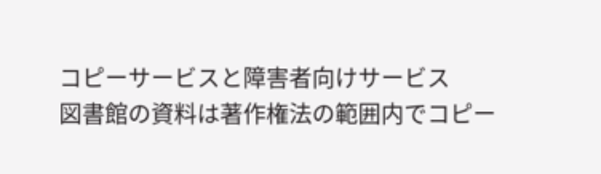コピーサービスと障害者向けサービス
図書館の資料は著作権法の範囲内でコピー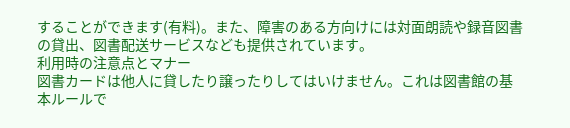することができます(有料)。また、障害のある方向けには対面朗読や録音図書の貸出、図書配送サービスなども提供されています。
利用時の注意点とマナー
図書カードは他人に貸したり譲ったりしてはいけません。これは図書館の基本ルールで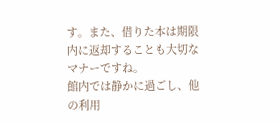す。また、借りた本は期限内に返却することも大切なマナーですね。
館内では静かに過ごし、他の利用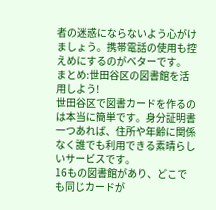者の迷惑にならないよう心がけましょう。携帯電話の使用も控えめにするのがベターです。
まとめ:世田谷区の図書館を活用しよう!
世田谷区で図書カードを作るのは本当に簡単です。身分証明書一つあれば、住所や年齢に関係なく誰でも利用できる素晴らしいサービスです。
16もの図書館があり、どこでも同じカードが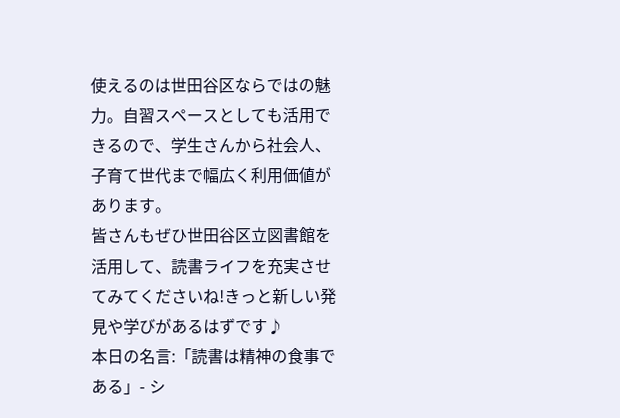使えるのは世田谷区ならではの魅力。自習スペースとしても活用できるので、学生さんから社会人、子育て世代まで幅広く利用価値があります。
皆さんもぜひ世田谷区立図書館を活用して、読書ライフを充実させてみてくださいね!きっと新しい発見や学びがあるはずです♪
本日の名言:「読書は精神の食事である」- シ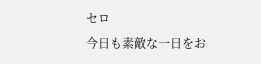セロ
今日も素敵な一日をお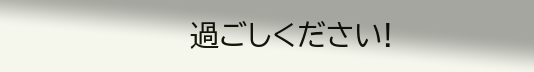過ごしください!